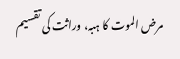مرض الموت کا ہبہ، وراثت کی تقسیم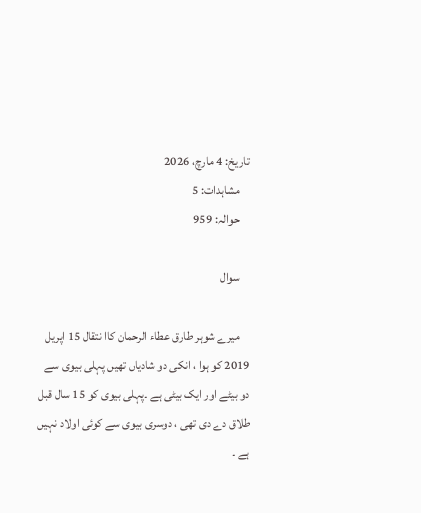تاریخ: 4 مارچ، 2026
    مشاہدات: 5
    حوالہ: 959

    سوال

    میرے شوہر طارق عطاء الرحمان کاا نتقال 15 اپریل 2019 کو ہوا ، انکی دو شادیاں تھیں پہلی بیوی سے دو بیٹے اور ایک بیٹی ہے ۔پہلی بیوی کو 15 سال قبل طلاق دے دی تھی ، دوسری بیوی سے کوئی اولاد نہیں ہے ۔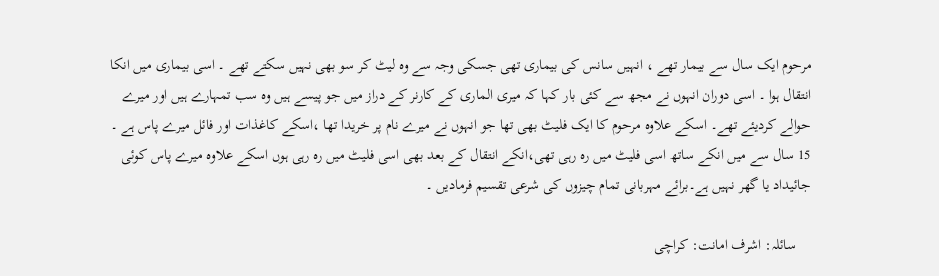مرحوم ایک سال سے بیمار تھے ، انہیں سانس کی بیماری تھی جسکی وجہ سے وہ لیٹ کر سو بھی نہیں سکتے تھے ۔ اسی بیماری میں انکا انتقال ہوا ۔ اسی دوران انہوں نے مجھ سے کئی بار کہا کہ میری الماری کے کارنر کے دراز میں جو پیسے ہیں وہ سب تمہارے ہیں اور میرے حوالے کردیئے تھے۔ اسکے علاوہ مرحوم کا ایک فلیٹ بھی تھا جو انہوں نے میرے نام پر خریدا تھا ،اسکے کاغذات اور فائل میرے پاس ہے ۔ 15 سال سے میں انکے ساتھ اسی فلیٹ میں رہ رہی تھی،انکے انتقال کے بعد بھی اسی فلیٹ میں رہ رہی ہوں اسکے علاوہ میرے پاس کوئی جائیداد یا گھر نہیں ہے۔برائے مہربانی تمام چیزوں کی شرعی تقسیم فرمادیں ۔

    سائلہ: اشرف امانت: کراچی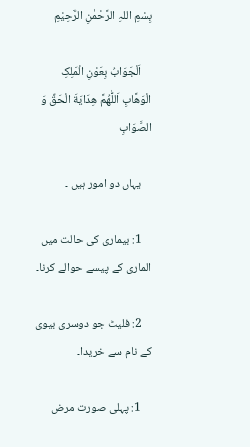بِسْمِ اللہِ الرَّحْمٰنِ الرَّحِيْمِ

    اَلْجَوَابُ بِعَوْنِ الْمَلِکِ الْوَھَّابِ اَللّٰھُمَّ ھِدَايَةَ الْحَقِّ وَ الصَّوَابِ

    یہاں دو امور ہیں ۔

    1: بیماری کی حالت میں الماری کے پیسے حوالے کرنا۔

    2: فلیٹ جو دوسری بیوی کے نام سے خریدا۔

    1: پہلی صورت مرض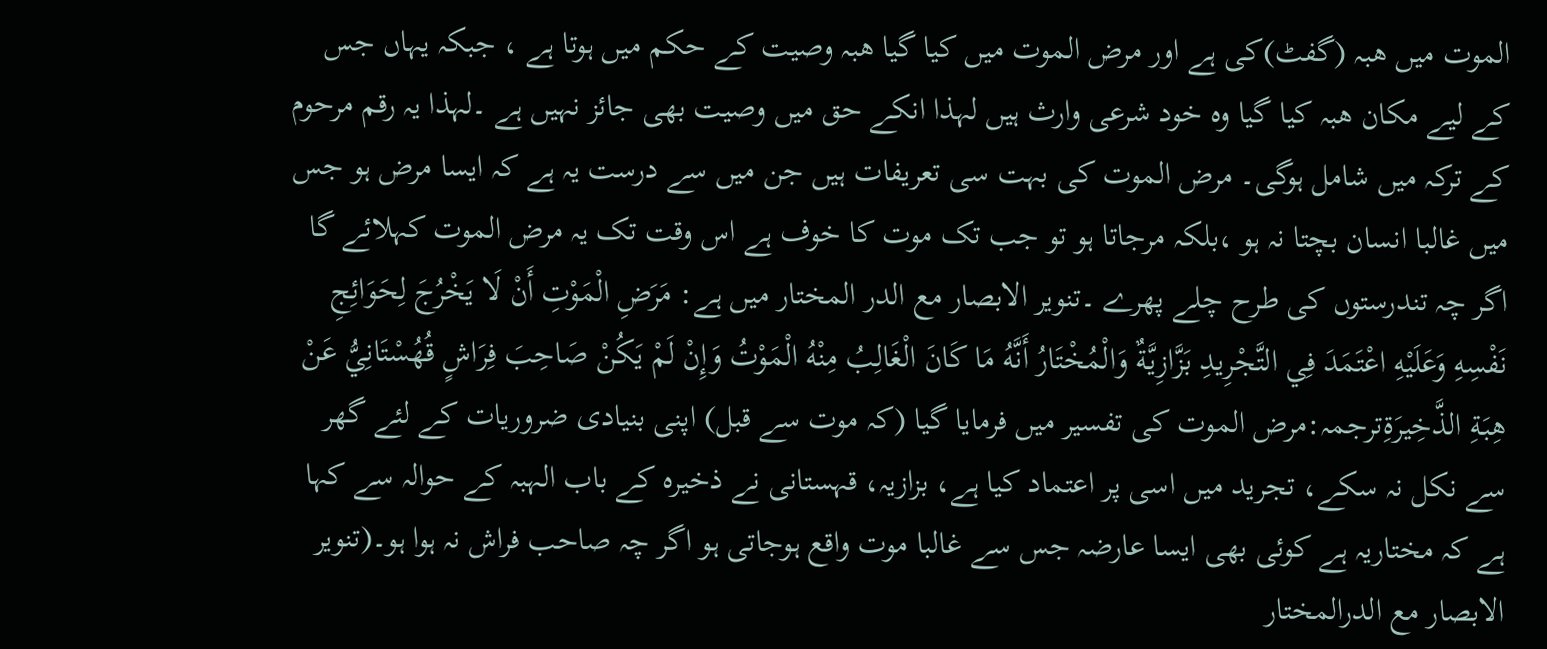الموت میں ھبہ (گفٹ)کی ہے اور مرض الموت میں کیا گیا ھبہ وصیت کے حکم میں ہوتا ہے ، جبکہ یہاں جس کے لیے مکان ھبہ کیا گیا وہ خود شرعی وارث ہیں لہذا انکے حق میں وصیت بھی جائز نہیں ہے ۔لہذا یہ رقم مرحوم کے ترکہ میں شامل ہوگی۔ مرض الموت کی بہت سی تعریفات ہیں جن میں سے درست یہ ہے کہ ایسا مرض ہو جس میں غالبا انسان بچتا نہ ہو ،بلکہ مرجاتا ہو تو جب تک موت کا خوف ہے اس وقت تک یہ مرض الموت کہلائے گا اگر چہ تندرستوں کی طرح چلے پھرے ۔تنویر الابصار مع الدر المختار میں ہے: مَرَضِ الْمَوْتِ أَنْ لَا يَخْرُجَ لِحَوَائِجِ نَفْسِهِ وَعَلَيْهِ اعْتَمَدَ فِي التَّجْرِيدِ بَزَّازِيَّةٌ وَالْمُخْتَارُ أَنَّهُ مَا كَانَ الْغَالِبُ مِنْهُ الْمَوْتُ وَإِنْ لَمْ يَكُنْ صَاحِبَ فِرَاشٍ قُهُسْتَانِيُّ عَنْ هِبَةِ الذَّخِيرَةِترجمہ:مرض الموت کی تفسیر میں فرمایا گیا (کہ موت سے قبل) اپنی بنیادی ضروریات کے لئے گھر سے نکل نہ سکے، تجرید میں اسی پر اعتماد کیا ہے، بزازیہ، قہستانی نے ذخیرہ کے باب الہبہ کے حوالہ سے کہا ہے کہ مختاریہ ہے کوئی بھی ایسا عارضہ جس سے غالبا موت واقع ہوجاتی ہو اگر چہ صاحب فراش نہ ہوا ہو۔(تنویر الابصار مع الدرالمختار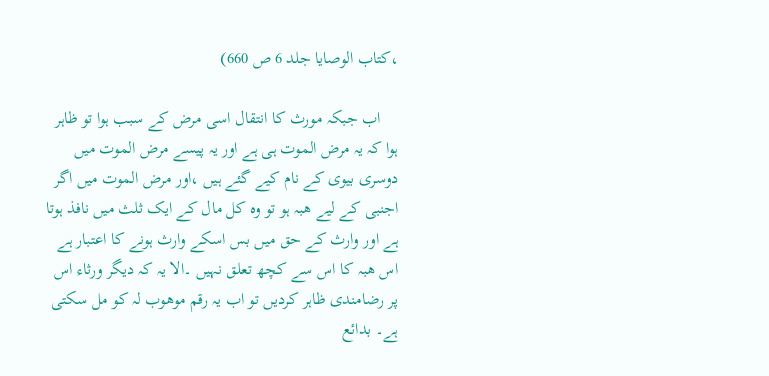،کتاب الوصایا جلد 6 ص 660)

    اب جبکہ مورث کا انتقال اسی مرض کے سبب ہوا تو ظاہر ہوا کہ یہ مرض الموت ہی ہے اور یہ پیسے مرض الموت میں دوسری بیوی کے نام کیے گئے ہیں ،اور مرض الموت میں اگر اجنبی کے لیے ھبہ ہو تو وہ کل مال کے ایک ثلث میں نافذ ہوتا ہے اور وارث کے حق میں بس اسکے وارث ہونے کا اعتبار ہے اس ھبہ کا اس سے کچھ تعلق نہیں ۔الا یہ کہ دیگر ورثاء اس پر رضامندی ظاہر کردیں تو اب یہ رقم موھوب لہ کو مل سکتی ہے۔ بدائع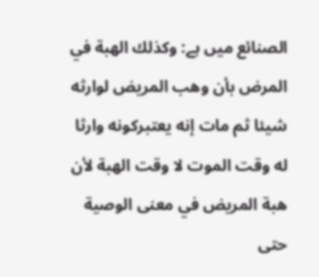الصنائع میں ہے: وكذلك الهبة في المرض بأن وهب المريض لوارثه شيئا ثم مات إنه يعتبركونه وارثا له وقت الموت لا وقت الهبة لأن هبة المريض في معنى الوصية حتى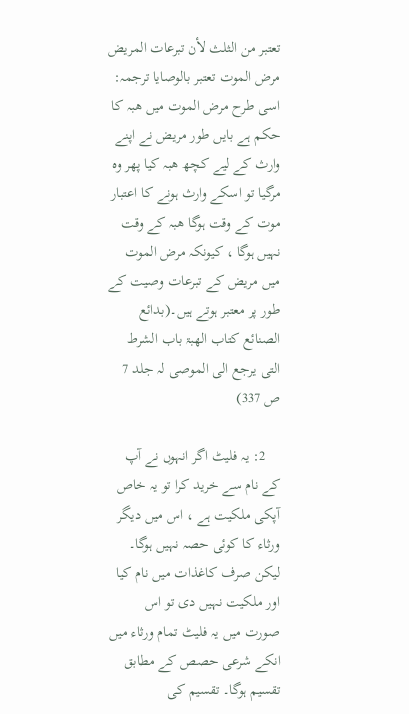تعتبر من الثلث لأن تبرعات المريض مرض الموت تعتبر بالوصايا ترجمہ: اسی طرح مرض الموت میں ھبہ کا حکم ہے بایں طور مریض نے اپنے وارث کے لیے کچھ ھبہ کیا پھر وہ مرگیا تو اسکے وارث ہونے کا اعتبار موت کے وقت ہوگا ھبہ کے وقت نہیں ہوگا ، کیونکہ مرض الموت میں مریض کے تبرعات وصیت کے طور پر معتبر ہوتے ہیں۔(بدائع الصنائع کتاب الھبۃ باب الشرط التی یرجع الی الموصی لہ جلد 7 ص 337)

    2: یہ فلیٹ اگر انہوں نے آپ کے نام سے خرید کرا تو یہ خاص آپکی ملکیت ہے ، اس میں دیگر ورثاء کا کوئی حصہ نہیں ہوگا۔ لیکن صرف کاغذات میں نام کیا اور ملکیت نہیں دی تو اس صورت میں یہ فلیٹ تمام ورثاء میں انکے شرعی حصص کے مطابق تقسیم ہوگا۔ تقسیم کی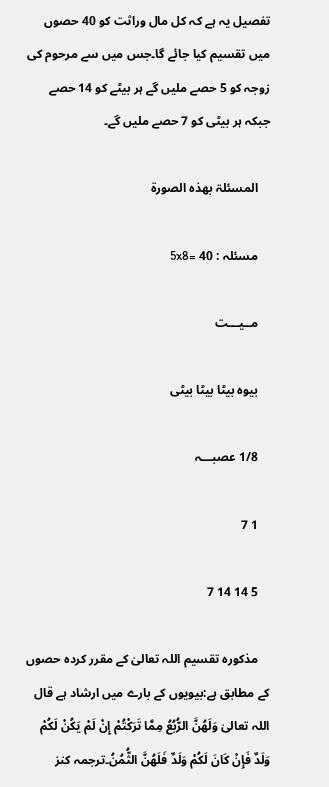تفصیل یہ ہے کہ کل مال وراثت کو 40 حصوں میں تقسیم کیا جائے گا۔جس میں سے مرحوم کی زوجہ کو 5 حصے ملیں گے ہر بیٹے کو 14 حصے جبکہ ہر بیٹی کو 7 حصے ملیں گے۔

    المسئلۃ بھذہ الصورۃ

    مسئلہ : 40 =5x8

    مــیـــت

    بیوہ بیٹا بیٹا بیٹی

    1/8 عصبـــہ

    1 7

    5 14 14 7

    مذکورہ تقسیم اللہ تعالیٰ کے مقرر کردہ حصوں کے مطابق ہے:بیویوں کے بارے میں ارشاد ہے قال اللہ تعالیٰ وَلَهُنَّ الرُّبُعُ مِمَّا تَرَكْتُمْ إِنْ لَمْ يَكُنْ لَكُمْ وَلَدٌ فَإِنْ كَانَ لَكُمْ وَلَدٌ فَلَهُنَّ الثُّمُنُ۔ترجمہ کنز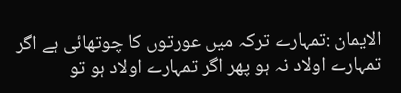الایمان :تمہارے ترکہ میں عورتوں کا چوتھائی ہے اگر تمہارے اولاد نہ ہو پھر اگر تمہارے اولاد ہو تو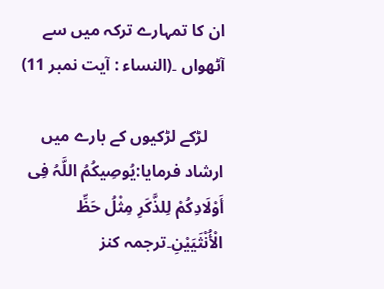ان کا تمہارے ترکہ میں سے آٹھواں ۔(النساء : آیت نمبر 11)

    لڑکے لڑکیوں کے بارے میں ارشاد فرمایا:یُوصِیکُمُ اللَّہُ فِی أَوْلَادِکُمْ لِلذَّکَرِ مِثْلُ حَظِّ الْأُنْثَیَیْنِ۔ترجمہ کنز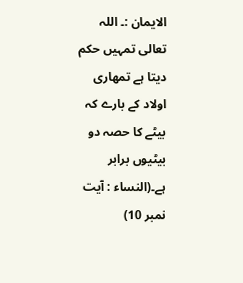الایمان :۔ اللہ تعالی تمہیں حکم دیتا ہے تمھاری اولاد کے بارے کہ بیٹے کا حصہ دو بیٹیوں برابر ہے۔(النساء : آیت نمبر 10)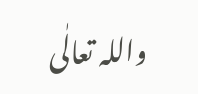واللہ تعالٰی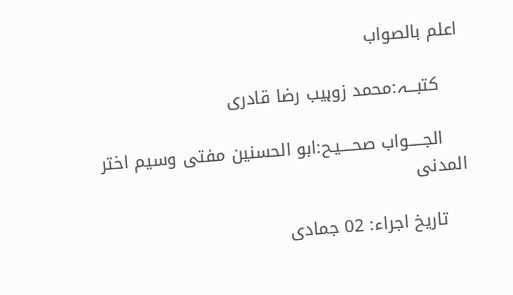اعلم بالصواب

    کتبـــہ:محمد زوہیب رضا قادری

    الجـــــواب صحــــیـح:ابو الحسنین مفتی وسیم اختر المدنی

    تاریخ اجراء: 02 جمادی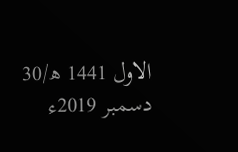الاول 1441 ھ/30 دسمبر 2019ء